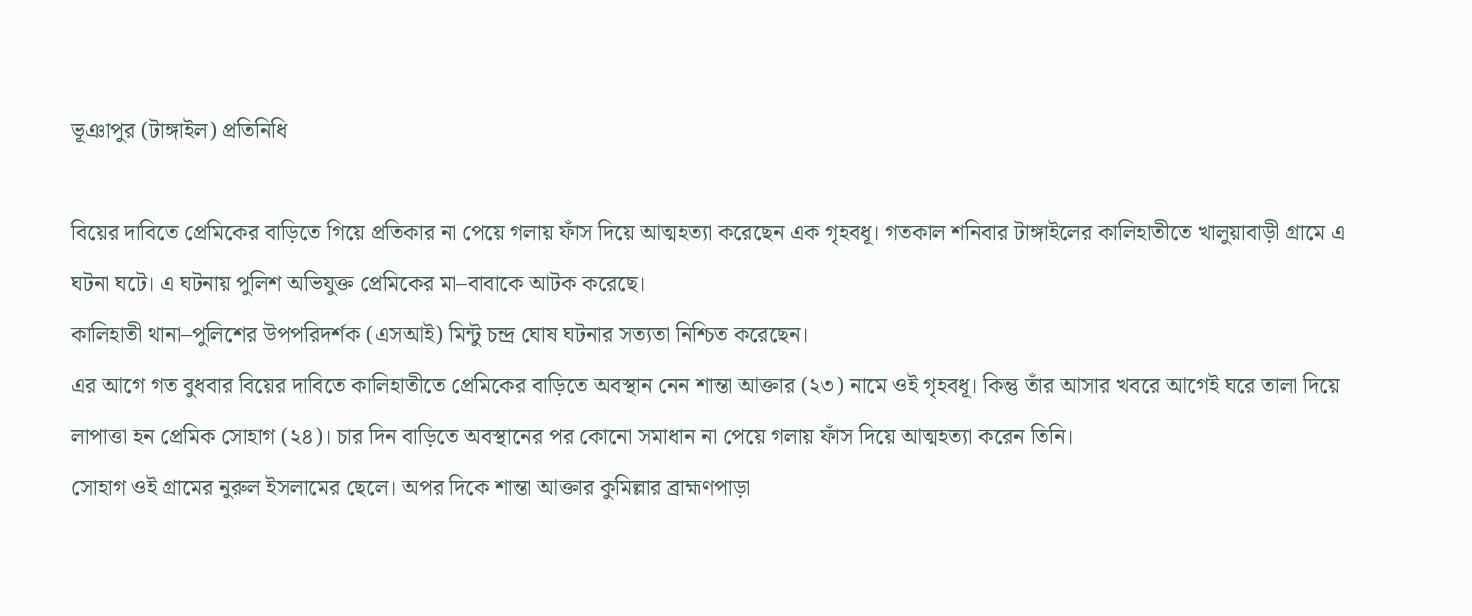ভূঞাপুর (টাঙ্গাইল) প্রতিনিধি

বিয়ের দাবিতে প্রেমিকের বাড়িতে গিয়ে প্রতিকার না পেয়ে গলায় ফাঁস দিয়ে আত্মহত্যা করেছেন এক গৃহবধূ। গতকাল শনিবার টাঙ্গাইলের কালিহাতীতে খালুয়াবাড়ী গ্রামে এ ঘটনা ঘটে। এ ঘটনায় পুলিশ অভিযুক্ত প্রেমিকের মা–বাবাকে আটক করেছে।
কালিহাতী থানা–পুলিশের উপপরিদর্শক (এসআই) মিন্টু চন্দ্র ঘোষ ঘটনার সত্যতা নিশ্চিত করেছেন।
এর আগে গত বুধবার বিয়ের দাবিতে কালিহাতীতে প্রেমিকের বাড়িতে অবস্থান নেন শান্তা আক্তার (২৩) নামে ওই গৃহবধূ। কিন্তু তাঁর আসার খবরে আগেই ঘরে তালা দিয়ে লাপাত্তা হন প্রেমিক সোহাগ (২৪)। চার দিন বাড়িতে অবস্থানের পর কোনো সমাধান না পেয়ে গলায় ফাঁস দিয়ে আত্মহত্যা করেন তিনি।
সোহাগ ওই গ্রামের নুরুল ইসলামের ছেলে। অপর দিকে শান্তা আক্তার কুমিল্লার ব্রাহ্মণপাড়া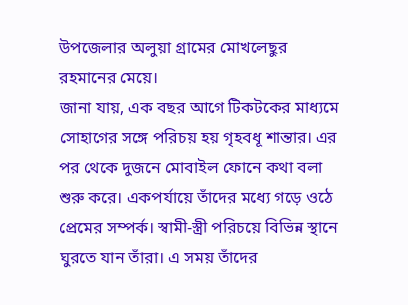উপজেলার অলুয়া গ্রামের মোখলেছুর রহমানের মেয়ে।
জানা যায়, এক বছর আগে টিকটকের মাধ্যমে সোহাগের সঙ্গে পরিচয় হয় গৃহবধূ শান্তার। এর পর থেকে দুজনে মোবাইল ফোনে কথা বলা শুরু করে। একপর্যায়ে তাঁদের মধ্যে গড়ে ওঠে প্রেমের সম্পর্ক। স্বামী-স্ত্রী পরিচয়ে বিভিন্ন স্থানে ঘুরতে যান তাঁরা। এ সময় তাঁদের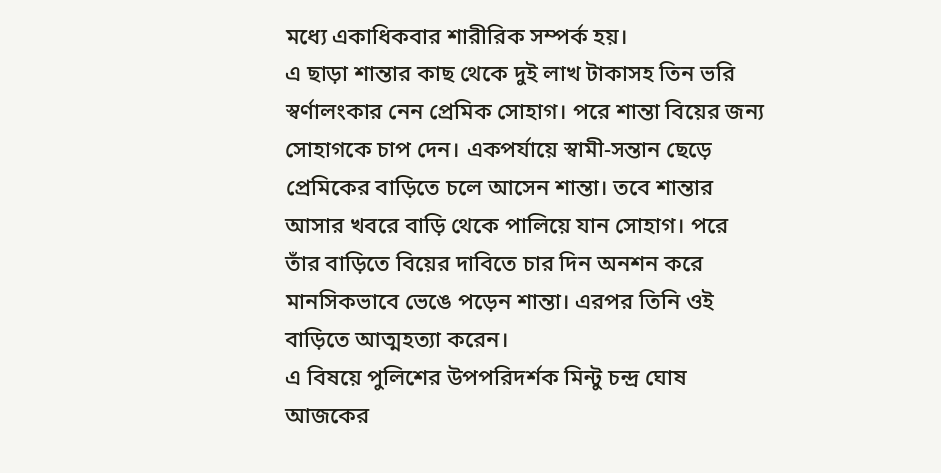মধ্যে একাধিকবার শারীরিক সম্পর্ক হয়।
এ ছাড়া শান্তার কাছ থেকে দুই লাখ টাকাসহ তিন ভরি স্বর্ণালংকার নেন প্রেমিক সোহাগ। পরে শান্তা বিয়ের জন্য সোহাগকে চাপ দেন। একপর্যায়ে স্বামী-সন্তান ছেড়ে প্রেমিকের বাড়িতে চলে আসেন শান্তা। তবে শান্তার আসার খবরে বাড়ি থেকে পালিয়ে যান সোহাগ। পরে তাঁর বাড়িতে বিয়ের দাবিতে চার দিন অনশন করে মানসিকভাবে ভেঙে পড়েন শান্তা। এরপর তিনি ওই বাড়িতে আত্মহত্যা করেন।
এ বিষয়ে পুলিশের উপপরিদর্শক মিন্টু চন্দ্র ঘোষ আজকের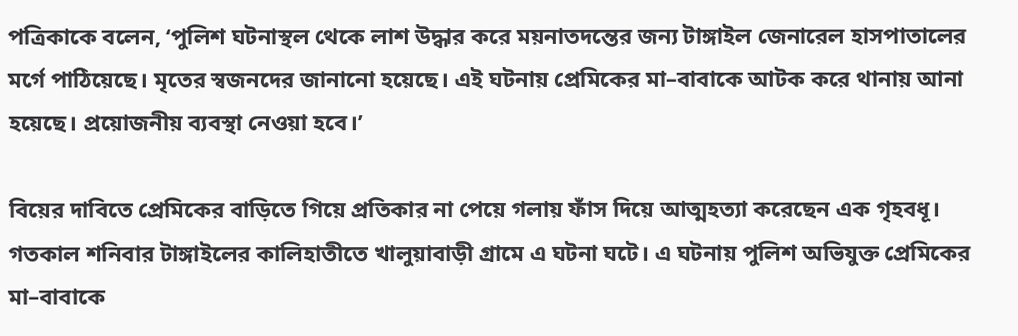পত্রিকাকে বলেন, ‘পুলিশ ঘটনাস্থল থেকে লাশ উদ্ধার করে ময়নাতদন্তের জন্য টাঙ্গাইল জেনারেল হাসপাতালের মর্গে পাঠিয়েছে। মৃতের স্বজনদের জানানো হয়েছে। এই ঘটনায় প্রেমিকের মা–বাবাকে আটক করে থানায় আনা হয়েছে। প্রয়োজনীয় ব্যবস্থা নেওয়া হবে।’

বিয়ের দাবিতে প্রেমিকের বাড়িতে গিয়ে প্রতিকার না পেয়ে গলায় ফাঁস দিয়ে আত্মহত্যা করেছেন এক গৃহবধূ। গতকাল শনিবার টাঙ্গাইলের কালিহাতীতে খালুয়াবাড়ী গ্রামে এ ঘটনা ঘটে। এ ঘটনায় পুলিশ অভিযুক্ত প্রেমিকের মা–বাবাকে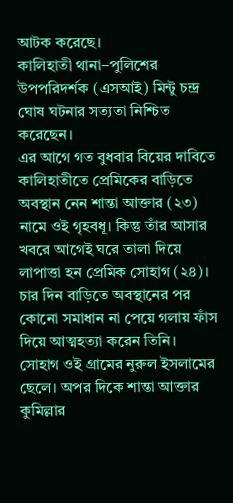আটক করেছে।
কালিহাতী থানা–পুলিশের উপপরিদর্শক (এসআই) মিন্টু চন্দ্র ঘোষ ঘটনার সত্যতা নিশ্চিত করেছেন।
এর আগে গত বুধবার বিয়ের দাবিতে কালিহাতীতে প্রেমিকের বাড়িতে অবস্থান নেন শান্তা আক্তার (২৩) নামে ওই গৃহবধূ। কিন্তু তাঁর আসার খবরে আগেই ঘরে তালা দিয়ে লাপাত্তা হন প্রেমিক সোহাগ (২৪)। চার দিন বাড়িতে অবস্থানের পর কোনো সমাধান না পেয়ে গলায় ফাঁস দিয়ে আত্মহত্যা করেন তিনি।
সোহাগ ওই গ্রামের নুরুল ইসলামের ছেলে। অপর দিকে শান্তা আক্তার কুমিল্লার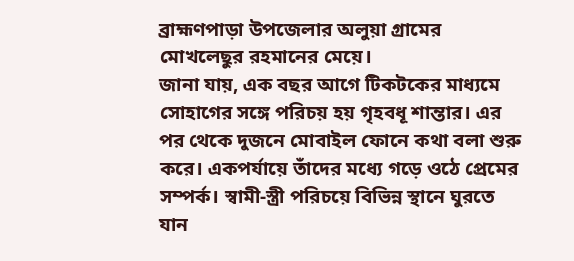ব্রাহ্মণপাড়া উপজেলার অলুয়া গ্রামের মোখলেছুর রহমানের মেয়ে।
জানা যায়, এক বছর আগে টিকটকের মাধ্যমে সোহাগের সঙ্গে পরিচয় হয় গৃহবধূ শান্তার। এর পর থেকে দুজনে মোবাইল ফোনে কথা বলা শুরু করে। একপর্যায়ে তাঁদের মধ্যে গড়ে ওঠে প্রেমের সম্পর্ক। স্বামী-স্ত্রী পরিচয়ে বিভিন্ন স্থানে ঘুরতে যান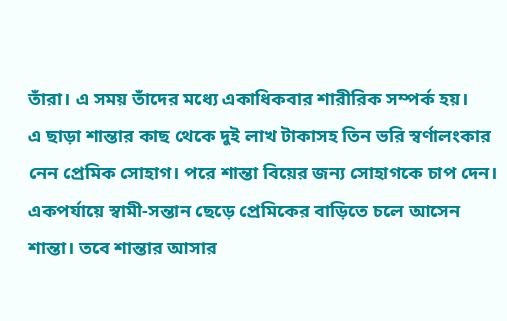তাঁরা। এ সময় তাঁদের মধ্যে একাধিকবার শারীরিক সম্পর্ক হয়।
এ ছাড়া শান্তার কাছ থেকে দুই লাখ টাকাসহ তিন ভরি স্বর্ণালংকার নেন প্রেমিক সোহাগ। পরে শান্তা বিয়ের জন্য সোহাগকে চাপ দেন। একপর্যায়ে স্বামী-সন্তান ছেড়ে প্রেমিকের বাড়িতে চলে আসেন শান্তা। তবে শান্তার আসার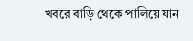খবরে বাড়ি থেকে পালিয়ে যান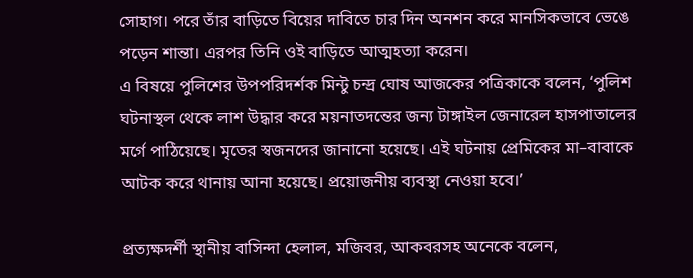সোহাগ। পরে তাঁর বাড়িতে বিয়ের দাবিতে চার দিন অনশন করে মানসিকভাবে ভেঙে পড়েন শান্তা। এরপর তিনি ওই বাড়িতে আত্মহত্যা করেন।
এ বিষয়ে পুলিশের উপপরিদর্শক মিন্টু চন্দ্র ঘোষ আজকের পত্রিকাকে বলেন, ‘পুলিশ ঘটনাস্থল থেকে লাশ উদ্ধার করে ময়নাতদন্তের জন্য টাঙ্গাইল জেনারেল হাসপাতালের মর্গে পাঠিয়েছে। মৃতের স্বজনদের জানানো হয়েছে। এই ঘটনায় প্রেমিকের মা–বাবাকে আটক করে থানায় আনা হয়েছে। প্রয়োজনীয় ব্যবস্থা নেওয়া হবে।’

প্রত্যক্ষদর্শী স্থানীয় বাসিন্দা হেলাল, মজিবর, আকবরসহ অনেকে বলেন,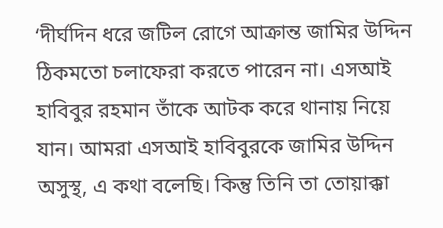‘দীর্ঘদিন ধরে জটিল রোগে আক্রান্ত জামির উদ্দিন ঠিকমতো চলাফেরা করতে পারেন না। এসআই হাবিবুর রহমান তাঁকে আটক করে থানায় নিয়ে যান। আমরা এসআই হাবিবুরকে জামির উদ্দিন অসুস্থ, এ কথা বলেছি। কিন্তু তিনি তা তোয়াক্কা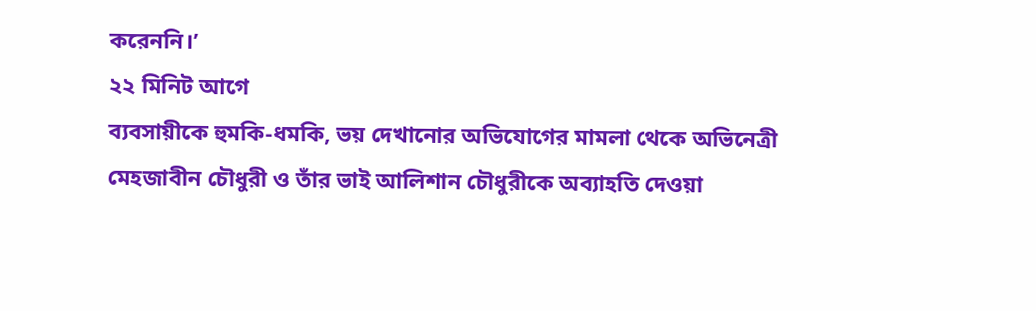করেননি।’
২২ মিনিট আগে
ব্যবসায়ীকে হুমকি-ধমকি, ভয় দেখানোর অভিযোগের মামলা থেকে অভিনেত্রী মেহজাবীন চৌধুরী ও তাঁর ভাই আলিশান চৌধুরীকে অব্যাহতি দেওয়া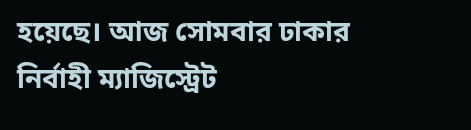হয়েছে। আজ সোমবার ঢাকার নির্বাহী ম্যাজিস্ট্রেট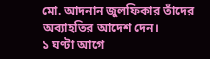মো. আদনান জুলফিকার তাঁদের অব্যাহতির আদেশ দেন।
১ ঘণ্টা আগে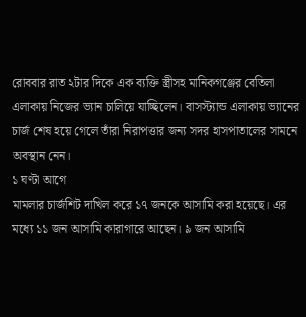রোববার রাত ২টার দিকে এক ব্যক্তি স্ত্রীসহ মানিকগঞ্জের বেতিলা এলাকায় নিজের ভ্যান চালিয়ে যাচ্ছিলেন। বাসস্ট্যান্ড এলাকায় ভ্যানের চার্জ শেষ হয়ে গেলে তাঁরা নিরাপত্তার জন্য সদর হাসপাতালের সামনে অবস্থান নেন।
১ ঘণ্টা আগে
মামলার চার্জশিট দাখিল করে ১৭ জনকে আসামি করা হয়েছে। এর মধ্যে ১১ জন আসামি কারাগারে আছেন। ৯ জন আসামি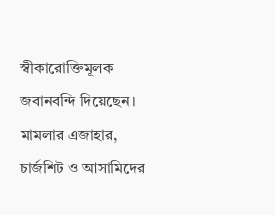স্বীকারোক্তিমূলক জবানবন্দি দিয়েছেন। মামলার এজাহার, চার্জশিট ও আসামিদের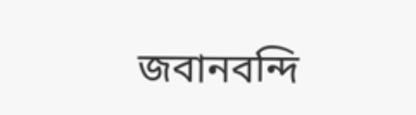জবানবন্দি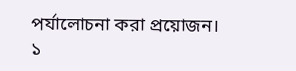পর্যালোচনা করা প্রয়োজন।
১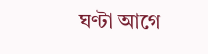ঘণ্টা আগে